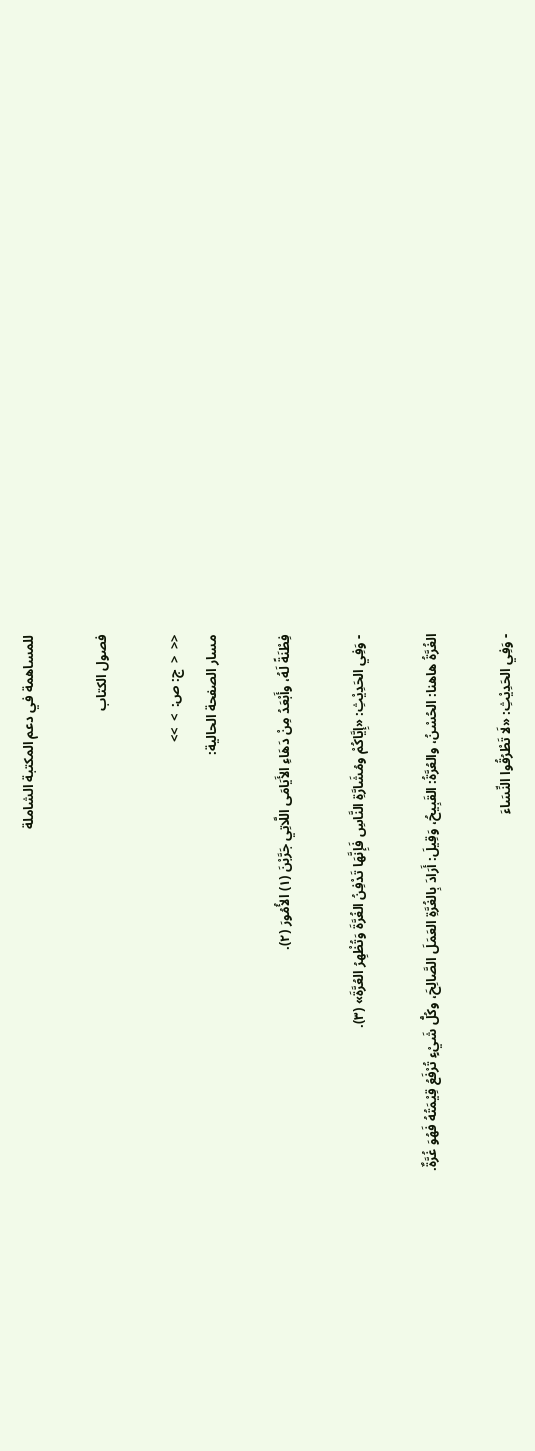للمساهمة في دعم المكتبة الشاملة

فصول الكتاب

<<  <  ج: ص:  >  >>
مسار الصفحة الحالية:

فِطْنَةً لَهُ، وأَبْعَدُ مِنْ دَهَاءِ الأَيَامَى اللَّاتِي جَرَّبْنَ (١) الأُمُورَ (٢).

- وَفِي الحَدِيْثِ: «إِيَّاكُمْ ومُشَارَّةِ النَّاسِ فَإِنَّهَا تَدْفِنُ الغُرَّةَ وَتُظْهِرُ العُرَّةَ» (٣).

الغُرَّةُ هاهنا: الحُسْنُ، والعُرَّةُ: القَبِيحُ، وَقِيلَ: أَرَادَ بِالغُرَّةِ العَمَلَ الصَّالِحَ، وكُلُّ شَيْءٍ تُرْفَعُ قِيْمَتُهُ فَهُوَ غُرَّةٌ.

- وَفِي الحَدِيْثِ: «لَا تَطْرُقُوا النِّسَاءَ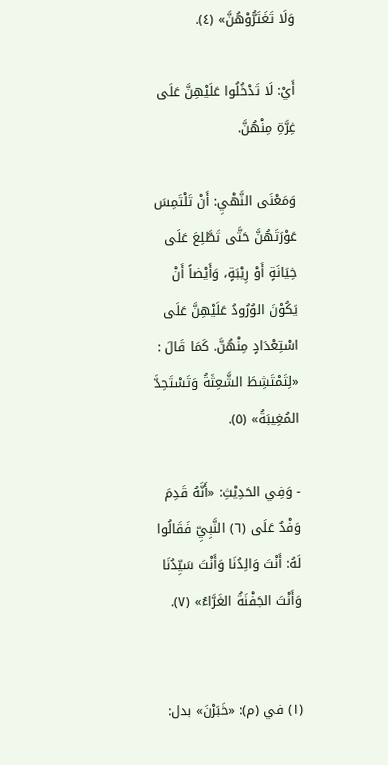وَلَا تَغَتَرُّوْهُنَّ» (٤).

أَيْ: لَا تَدْخُلُوا عَلَيْهِنَّ عَلَى غِرَّةِ مِنْهُنَّ.

وَمَعْنَى النَّهْيِ: أَنْ تَلْتَمِسَ عَوْرَتَهُنَّ حَتَّى تَطَّلِعَ عَلَى خِيَانَةٍ أَوْ رِيْبَةٍ، وَأَيْضاً أَنْ يَكُوْنَ الوُرُودُ عَلَيْهِنَّ عَلَى اسْتِعْدَادٍ مِنْهُنَّ. كَمَا قَالَ : «لِتَمْتَشِطَ الشَّعِثَةُ وَتَسْتَحِدَّ المُغِيبَةُ» (٥).

- وَفِي الحَدِيْثِ: «أَنَّهُ قَدِمَ وَفْدٌ عَلَى (٦) النَّبِيِّ فَقَالُوا لَهُ: أَنْتَ وَالِدُنَا وَأَنْتَ سَيِّدُنَا وَأَنْتَ الجَفْنَةُ الغَرَّاءُ» (٧).


(١) في (م): «خَبَرْنَ» بدل: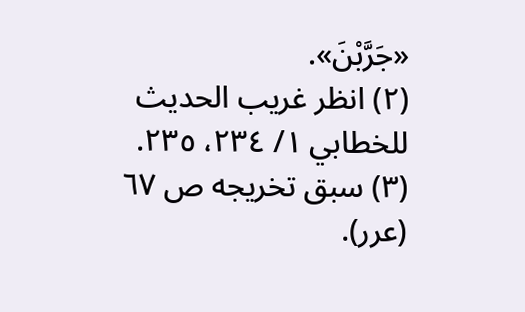«جَرَّبْنَ».
(٢) انظر غريب الحديث للخطابي ١/ ٢٣٤، ٢٣٥.
(٣) سبق تخريجه ص ٦٧ (عرر).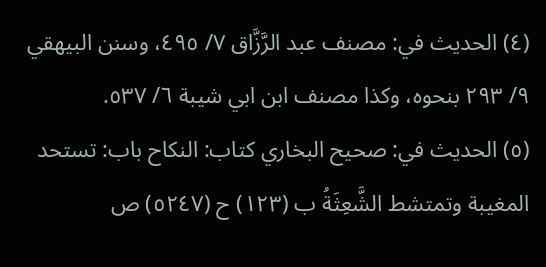(٤) الحديث في: مصنف عبد الرَّزَّاق ٧/ ٤٩٥، وسنن البيهقي ٩/ ٢٩٣ بنحوه، وكذا مصنف ابن ابي شيبة ٦/ ٥٣٧.
(٥) الحديث في: صحيح البخاري كتاب: النكاح باب: تستحد المغيبة وتمتشط الشَّعِثَةُ ب (١٢٣) ح (٥٢٤٧) ص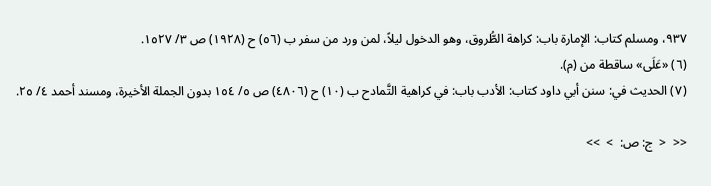٩٣٧، ومسلم كتاب: الإمارة باب: كراهة الطُّروق، وهو الدخول ليلاً، لمن ورد من سفر ب (٥٦) ح (١٩٢٨) ص ٣/ ١٥٢٧.
(٦) «عَلَى» ساقطة من (م).
(٧) الحديث في: سنن أبي داود كتاب: الأدب باب: في كراهية التَّمادح ب (١٠) ح (٤٨٠٦) ص ٥/ ١٥٤ بدون الجملة الأخيرة، ومسند أحمد ٤/ ٢٥.

<<  <  ج: ص:  >  >>